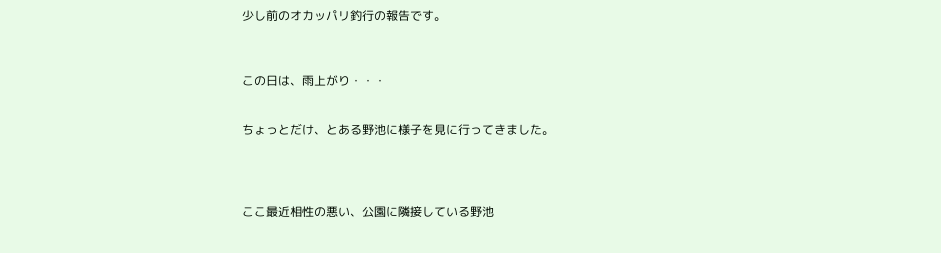少し前のオカッパリ釣行の報告です。



この日は、雨上がり・・・


ちょっとだけ、とある野池に様子を見に行ってきました。




ここ最近相性の悪い、公園に隣接している野池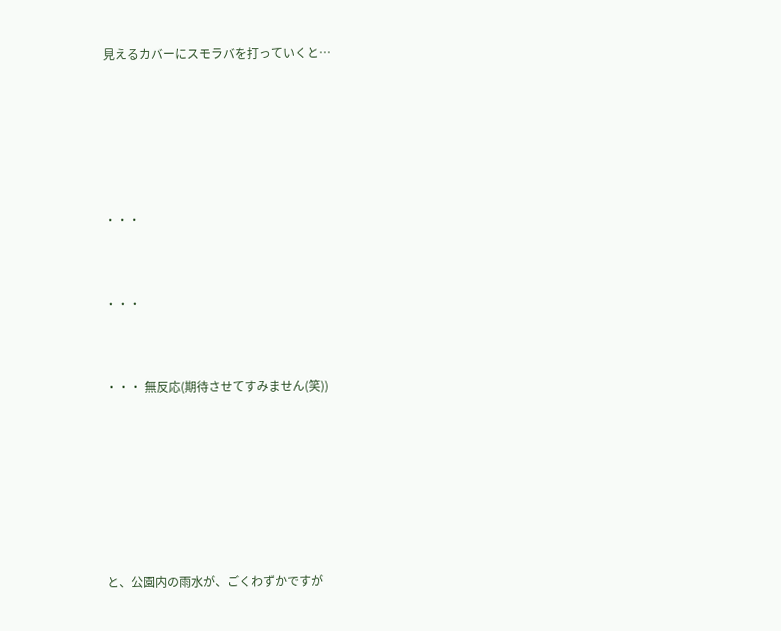見えるカバーにスモラバを打っていくと…





・・・


・・・


・・・ 無反応(期待させてすみません(笑))






と、公園内の雨水が、ごくわずかですが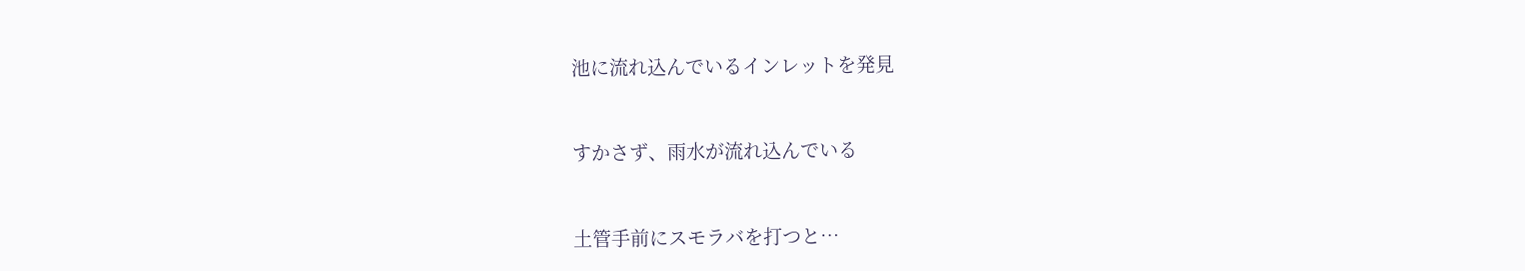池に流れ込んでいるインレットを発見


すかさず、雨水が流れ込んでいる


土管手前にスモラバを打つと…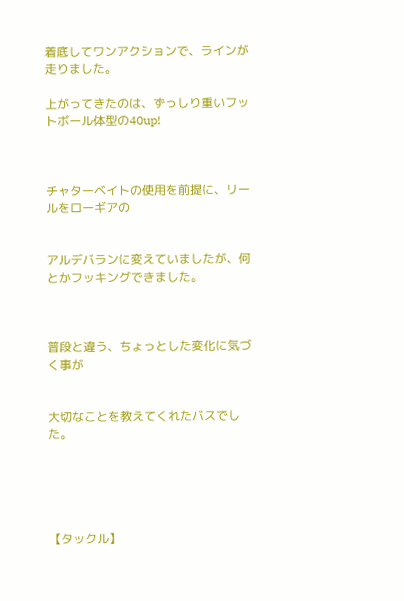着底してワンアクションで、ラインが走りました。

上がってきたのは、ずっしり重いフットボール体型の40up!



チャターベイトの使用を前提に、リールをローギアの


アルデバランに変えていましたが、何とかフッキングできました。



普段と違う、ちょっとした変化に気づく事が


大切なことを教えてくれたバスでした。





【タックル】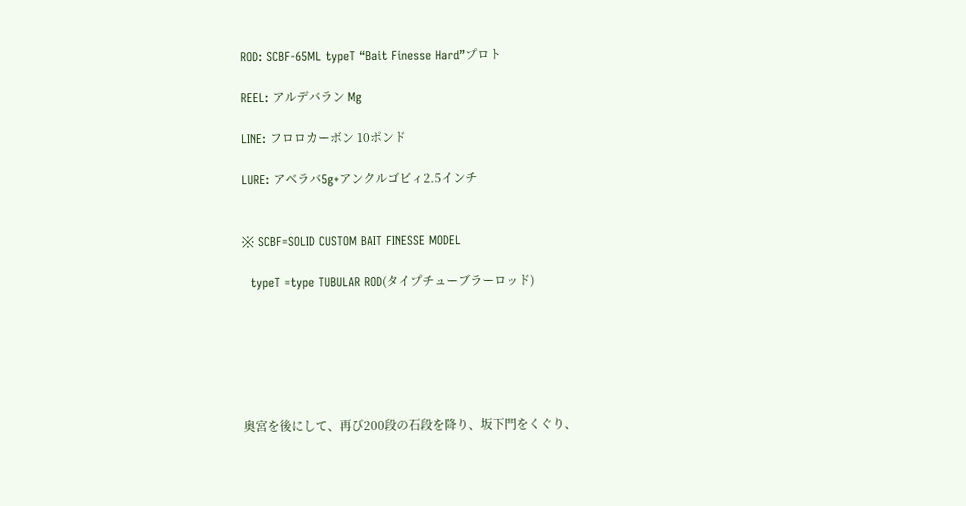ROD: SCBF-65ML typeT “Bait Finesse Hard”プロト

REEL: アルデバラン Mg

LINE: フロロカーボン 10ポンド

LURE: アベラバ5g+アンクルゴビィ2.5インチ


※ SCBF=SOLID CUSTOM BAIT FINESSE MODEL

  typeT =type TUBULAR ROD(タイプチューブラーロッド)






奥宮を後にして、再び200段の石段を降り、坂下門をくぐり、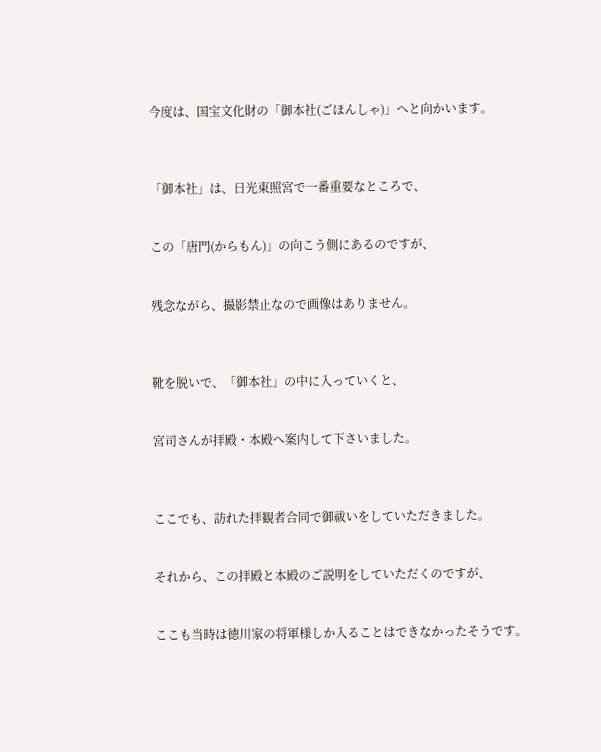今度は、国宝文化財の「御本社(ごほんしゃ)」へと向かいます。



「御本社」は、日光東照宮で一番重要なところで、


この「唐門(からもん)」の向こう側にあるのですが、


残念ながら、撮影禁止なので画像はありません。



靴を脱いで、「御本社」の中に入っていくと、


宮司さんが拝殿・本殿へ案内して下さいました。



ここでも、訪れた拝観者合同で御祓いをしていただきました。


それから、この拝殿と本殿のご説明をしていただくのですが、


ここも当時は徳川家の将軍様しか入ることはできなかったそうです。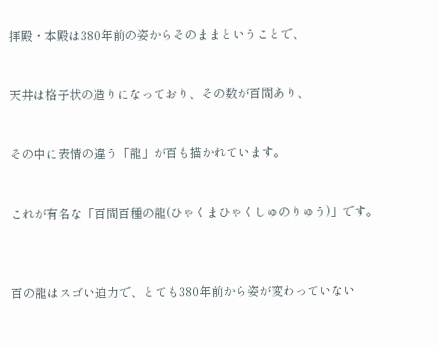拝殿・本殿は380年前の姿からそのままということで、


天井は格子状の造りになっており、その数が百間あり、


その中に表情の違う「龍」が百も描かれています。


これが有名な「百間百種の龍(ひゃくまひゃくしゅのりゅう)」です。



百の龍はスゴい迫力で、とても380年前から姿が変わっていない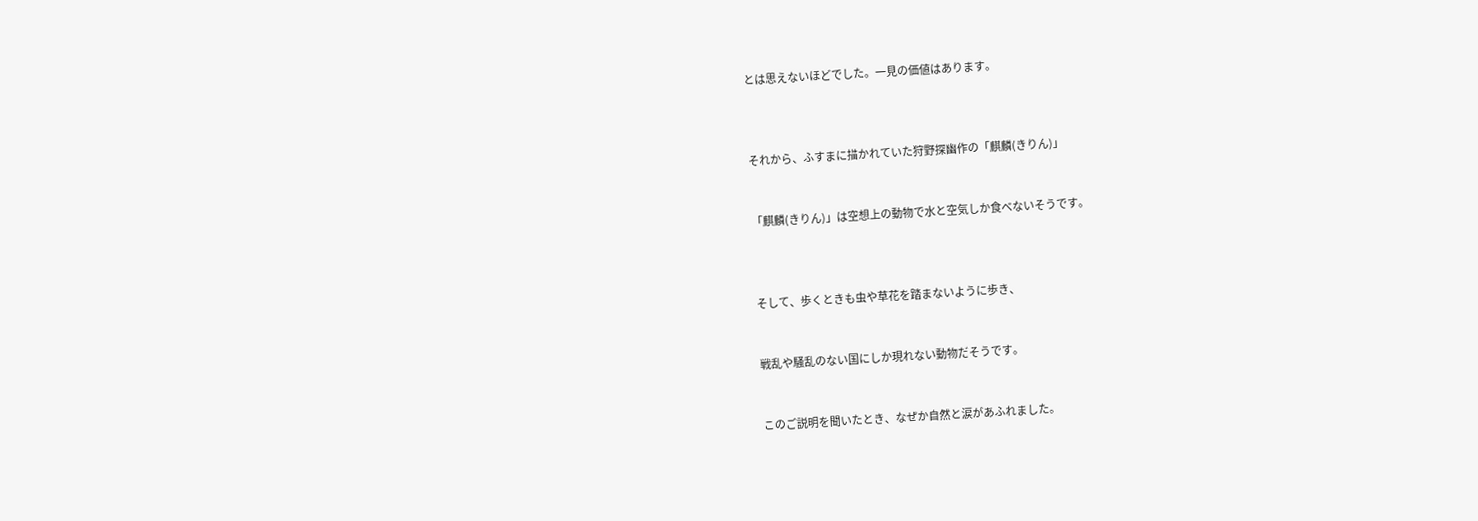とは思えないほどでした。一見の価値はあります。



それから、ふすまに描かれていた狩野探幽作の「麒麟(きりん)」


「麒麟(きりん)」は空想上の動物で水と空気しか食べないそうです。



そして、歩くときも虫や草花を踏まないように歩き、


戦乱や騒乱のない国にしか現れない動物だそうです。


このご説明を聞いたとき、なぜか自然と涙があふれました。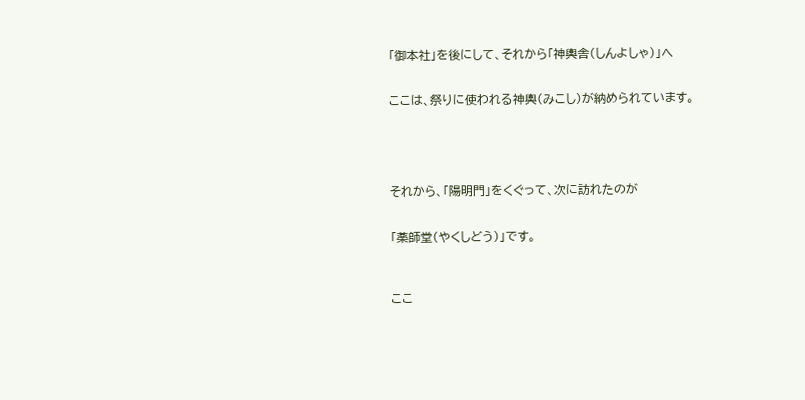「御本社」を後にして、それから「神輿舎(しんよしゃ)」へ


ここは、祭りに使われる神輿(みこし)が納められています。





それから、「陽明門」をくぐって、次に訪れたのが


「薬師堂(やくしどう)」です。



ここ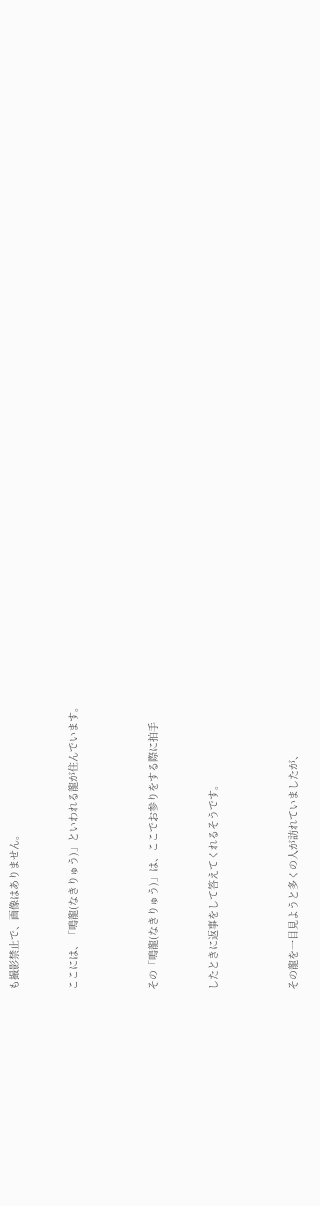も撮影禁止で、画像はありません。


ここには、「鳴龍(なきりゅう)」といわれる龍が住んでいます。



その「鳴龍(なきりゅう)」は、ここでお参りをする際に拍手


したときに返事をして答えてくれるそうです。



その龍を一目見ようと多くの人が訪れていましたが、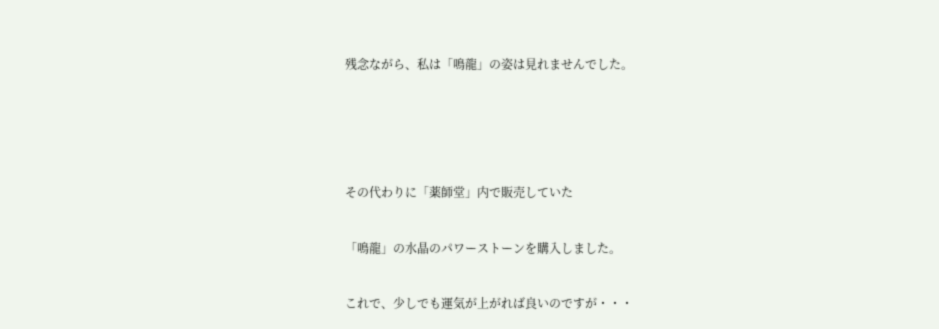残念ながら、私は「鳴龍」の姿は見れませんでした。






その代わりに「薬師堂」内で販売していた


「鳴龍」の水晶のパワーストーンを購入しました。


これで、少しでも運気が上がれば良いのですが・・・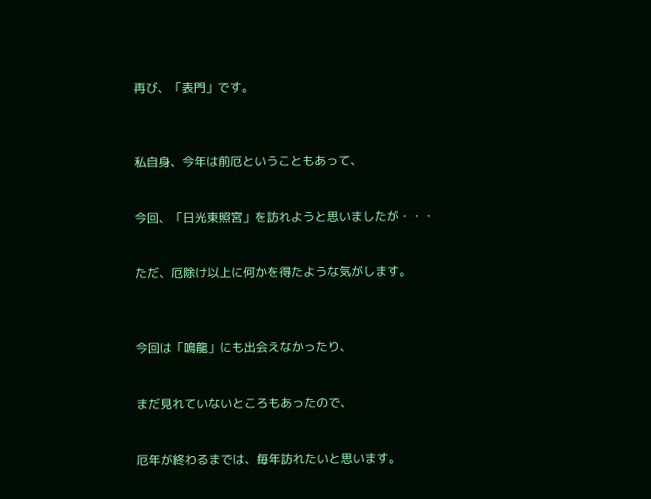再び、「表門」です。



私自身、今年は前厄ということもあって、


今回、「日光東照宮」を訪れようと思いましたが・・・


ただ、厄除け以上に何かを得たような気がします。



今回は「鳴龍」にも出会えなかったり、


まだ見れていないところもあったので、


厄年が終わるまでは、毎年訪れたいと思います。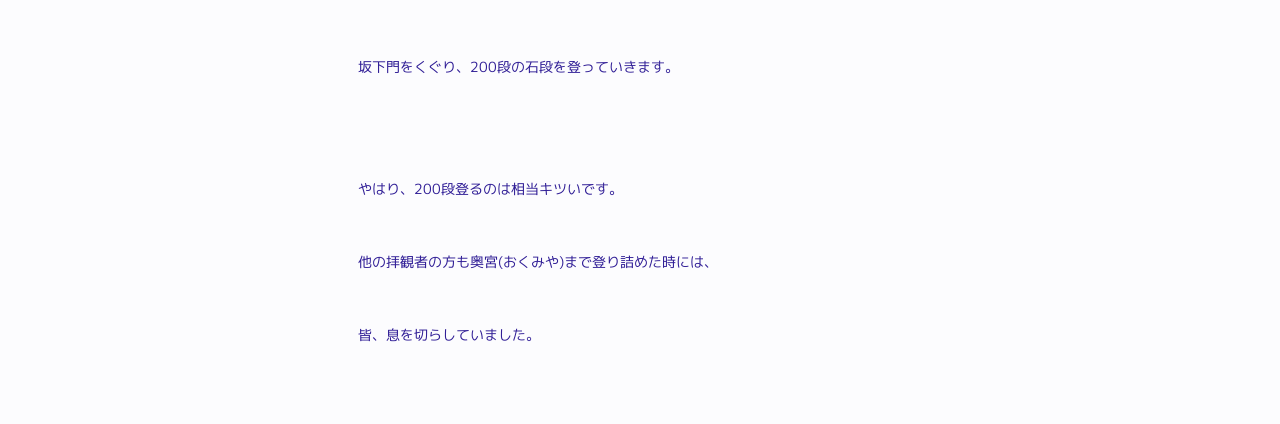坂下門をくぐり、200段の石段を登っていきます。




やはり、200段登るのは相当キツいです。


他の拝観者の方も奥宮(おくみや)まで登り詰めた時には、


皆、息を切らしていました。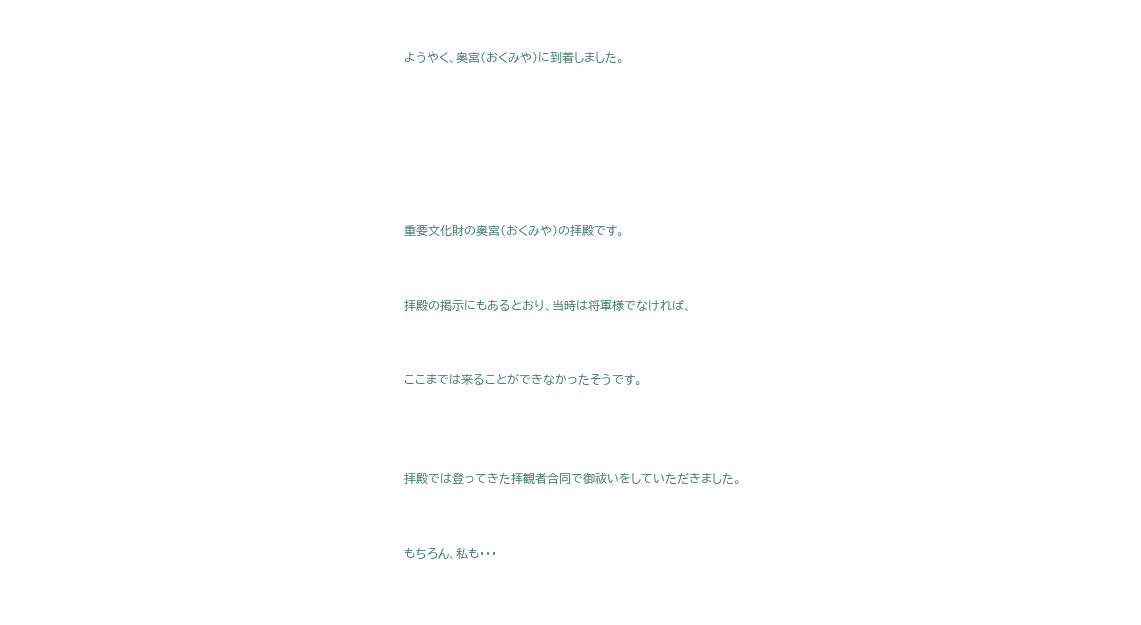ようやく、奥宮(おくみや)に到着しました。






重要文化財の奥宮(おくみや)の拝殿です。


拝殿の掲示にもあるとおり、当時は将軍様でなければ、


ここまでは来ることができなかったそうです。



拝殿では登ってきた拝観者合同で御祓いをしていただきました。


もちろん、私も・・・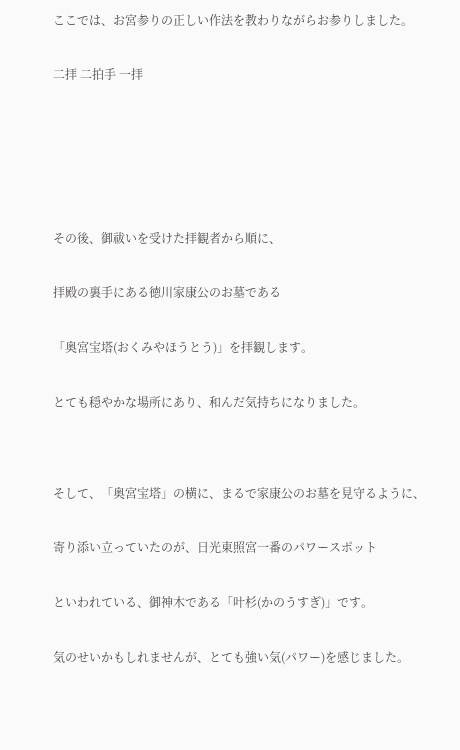ここでは、お宮参りの正しい作法を教わりながらお参りしました。


二拝 二拍手 一拝








その後、御祓いを受けた拝観者から順に、


拝殿の裏手にある徳川家康公のお墓である


「奥宮宝塔(おくみやほうとう)」を拝観します。


とても穏やかな場所にあり、和んだ気持ちになりました。




そして、「奥宮宝塔」の横に、まるで家康公のお墓を見守るように、


寄り添い立っていたのが、日光東照宮一番のパワースポット


といわれている、御神木である「叶杉(かのうすぎ)」です。


気のせいかもしれませんが、とても強い気(パワー)を感じました。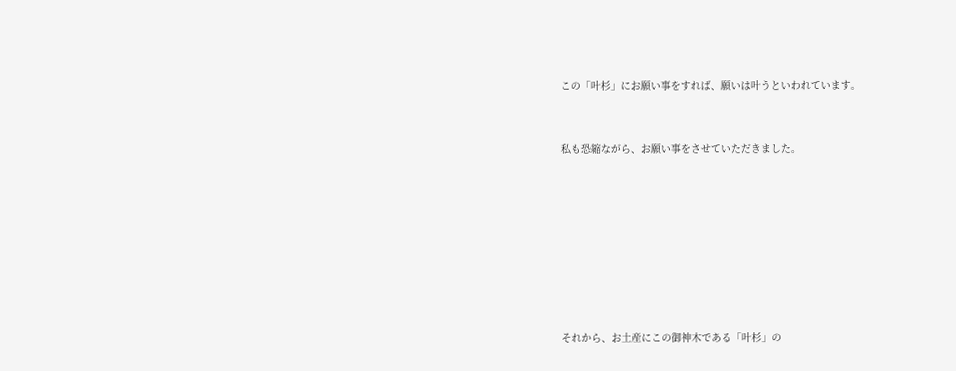この「叶杉」にお願い事をすれば、願いは叶うといわれています。


私も恐縮ながら、お願い事をさせていただきました。








それから、お土産にこの御神木である「叶杉」の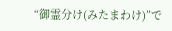“御霊分け(みたまわけ)”で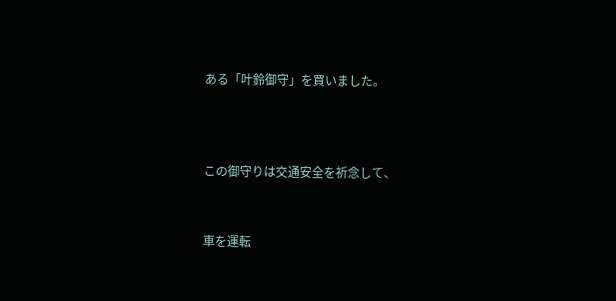ある「叶鈴御守」を買いました。



この御守りは交通安全を祈念して、


車を運転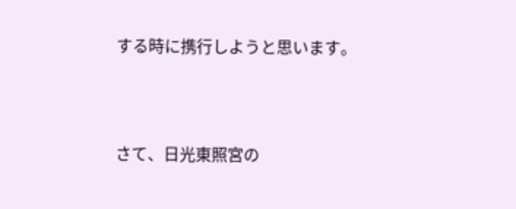する時に携行しようと思います。



さて、日光東照宮の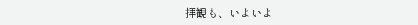拝観も、いよいよ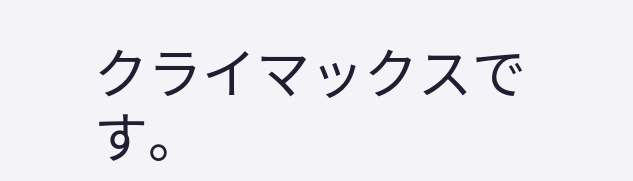クライマックスです。